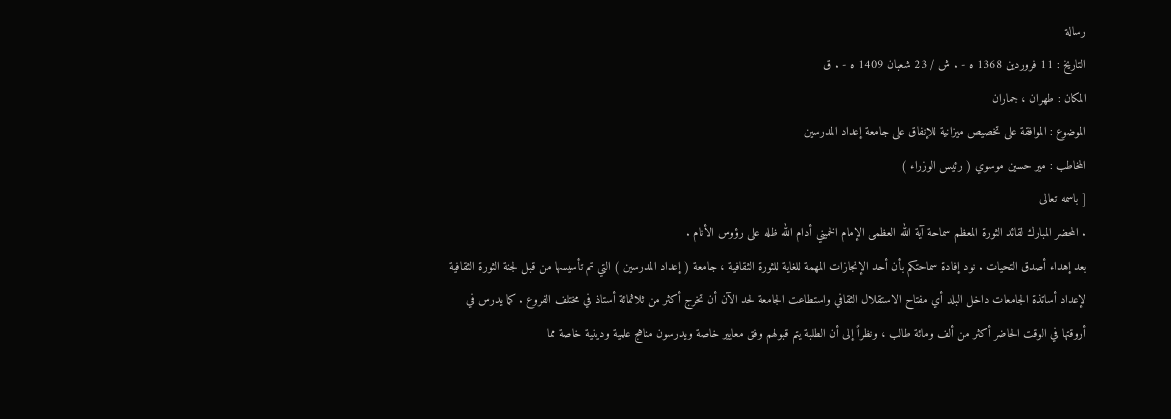رسالة
التاريخ : 11 فروردين 1368 ه - . ش / 23 شعبان 1409 ه - . ق
المكان : طهران ، جماران
الموضوع : الموافقة على تخصيص ميزانية للإنفاق على جامعة إعداد المدرسين
المخاطب : مير حسين موسوي ( رئيس الوزراء )
[ باسمه تعالى
. المحضر المبارك لقائد الثورة المعظم سماحة آية الله العظمى الإمام الخميني أدام الله ظله على رؤوس الأنام .
بعد إهداء أصدق التحيات . نود إفادة سماحتكم بأن أحد الإنجازات المهمة للغاية للثورة الثقافية ، جامعة ( إعداد المدرسين ) التي تم تأسيسها من قبل لجنة الثورة الثقافية لإعداد أساتذة الجامعات داخل البلد أي مفتاح الاستقلال الثقافي واستطاعت الجامعة لحد الآن أن تخرج أكثر من ثلاثمائة أستاذ في مختلف الفروع . كما يدرس في أروقتها في الوقت الحاضر أكثر من ألف ومائة طالب ، ونظراً إلى أن الطلبة يتم قبولهم وفق معايير خاصة ويدرسون مناهج علمية ودينية خاصة مما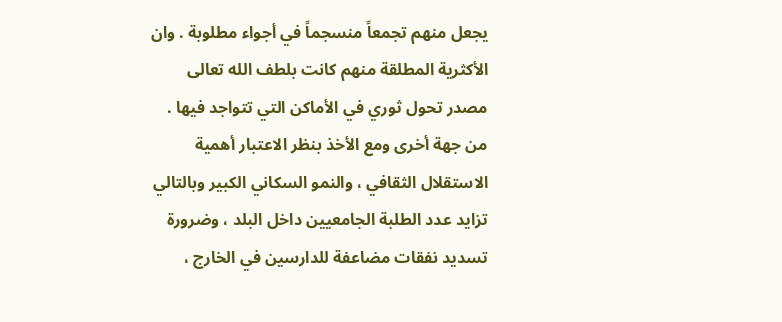يجعل منهم تجمعاً منسجماً في أجواء مطلوبة . وان الأكثرية المطلقة منهم كانت بلطف الله تعالى مصدر تحول ثوري في الأماكن التي تتواجد فيها .
من جهة أخرى ومع الأخذ بنظر الاعتبار أهمية الاستقلال الثقافي ، والنمو السكاني الكبير وبالتالي تزايد عدد الطلبة الجامعيين داخل البلد ، وضرورة تسديد نفقات مضاعفة للدارسين في الخارج ،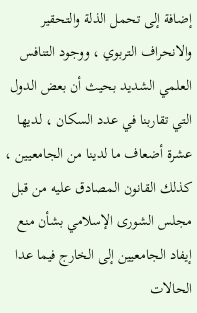إضافة إلى تحمل الذلة والتحقير والانحراف التربوي ، ووجود التنافس العلمي الشديد بحيث أن بعض الدول التي تقاربنا في عدد السكان ، لديها عشرة أضعاف ما لدينا من الجامعيين ، كذلك القانون المصادق عليه من قبل مجلس الشورى الإسلامي بشأن منع إيفاد الجامعيين إلى الخارج فيما عدا الحالات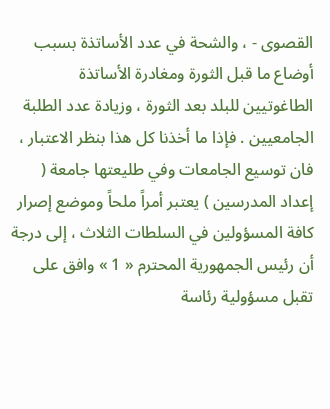القصوى - ، والشحة في عدد الأساتذة بسبب أوضاع ما قبل الثورة ومغادرة الأساتذة الطاغوتيين للبلد بعد الثورة ، وزيادة عدد الطلبة الجامعيين . فإذا ما أخذنا كل هذا بنظر الاعتبار ، فان توسيع الجامعات وفي طليعتها جامعة ( إعداد المدرسين ) يعتبر أمراً ملحاً وموضع إصرار كافة المسؤولين في السلطات الثلاث ، إلى درجة أن رئيس الجمهورية المحترم « 1 » وافق على تقبل مسؤولية رئاسة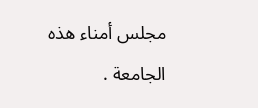مجلس أمناء هذه الجامعة .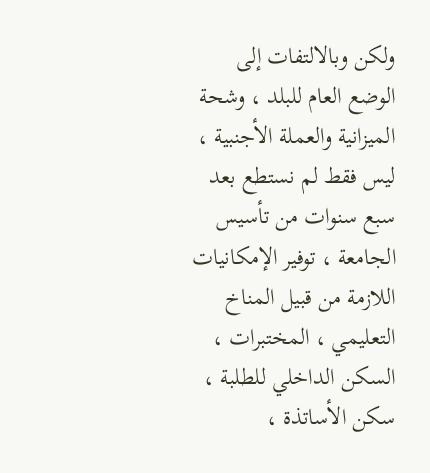ولكن وبالالتفات إلى الوضع العام للبلد ، وشحة الميزانية والعملة الأجنبية ، ليس فقط لم نستطع بعد سبع سنوات من تأسيس الجامعة ، توفير الإمكانيات اللازمة من قبيل المناخ التعليمي ، المختبرات ، السكن الداخلي للطلبة ، سكن الأساتذة ،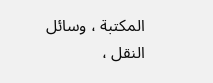المكتبة ، وسائل النقل ،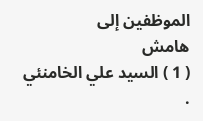الموظفين إلى
هامش
( 1 ) السيد علي الخامنئي .